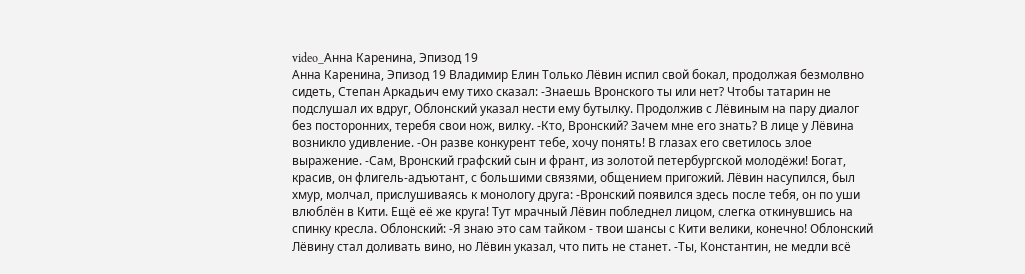video_Анна Каренина, Эпизод 19
Анна Каренина, Эпизод 19 Владимир Елин Только Лёвин испил свой бокал, продолжая безмолвно сидеть, Степан Аркадьич ему тихо сказал: -Знаешь Вронского ты или нет? Чтобы татарин не подслушал их вдруг, Облонский указал нести ему бутылку. Продолжив с Лёвиным на пару диалог без посторонних, теребя свои нож, вилку. -Кто, Вронский? Зачем мне его знать? В лице у Лёвина возникло удивление. -Он разве конкурент тебе, хочу понять! В глазах его светилось злое выражение. -Сам, Вронский графский сын и франт, из золотой петербургской молодёжи! Богат, красив, он флигель-адъютант, с большими связями, общением пригожий. Лёвин насупился, был хмур, молчал, прислушиваясь к монологу друга: -Вронский появился здесь после тебя, он по уши влюблён в Кити. Ещё её же круга! Тут мрачный Лёвин побледнел лицом, слегка откинувшись на спинку кресла. Облонский: -Я знаю это сам тайком - твои шансы с Кити велики, конечно! Облонский Лёвину стал доливать вино, но Лёвин указал, что пить не станет. -Ты, Константин, не медли всё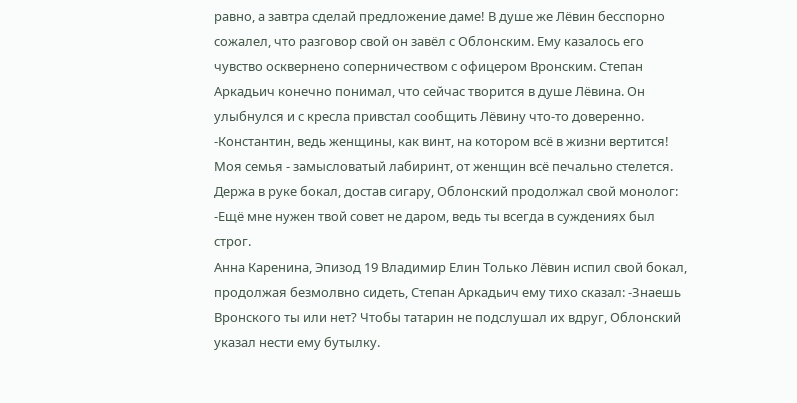равно, а завтра сделай предложение даме! В душе же Лёвин бесспорно сожалел, что разговор свой он завёл с Облонским. Ему казалось его чувство осквернено соперничеством с офицером Вронским. Степан Аркадьич конечно понимал, что сейчас творится в душе Лёвина. Он улыбнулся и с кресла привстал сообщить Лёвину что-то доверенно. -Константин, ведь женщины, как винт, на котором всё в жизни вертится! Моя семья - замысловатый лабиринт, от женщин всё печально стелется. Держа в руке бокал, достав сигару, Облонский продолжал свой монолог: -Ещё мне нужен твой совет не даром, ведь ты всегда в суждениях был строг.
Анна Каренина, Эпизод 19 Владимир Елин Только Лёвин испил свой бокал, продолжая безмолвно сидеть, Степан Аркадьич ему тихо сказал: -Знаешь Вронского ты или нет? Чтобы татарин не подслушал их вдруг, Облонский указал нести ему бутылку.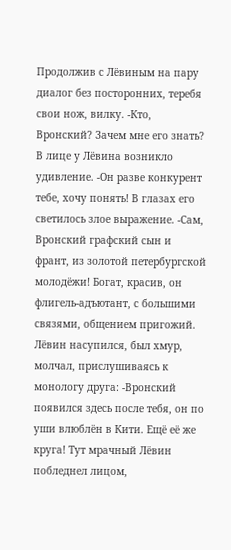Продолжив с Лёвиным на пару диалог без посторонних, теребя свои нож, вилку. -Кто, Вронский? Зачем мне его знать? В лице у Лёвина возникло удивление. -Он разве конкурент тебе, хочу понять! В глазах его светилось злое выражение. -Сам, Вронский графский сын и франт, из золотой петербургской молодёжи! Богат, красив, он флигель-адъютант, с большими связями, общением пригожий. Лёвин насупился, был хмур, молчал, прислушиваясь к монологу друга: -Вронский появился здесь после тебя, он по уши влюблён в Кити. Ещё её же круга! Тут мрачный Лёвин побледнел лицом,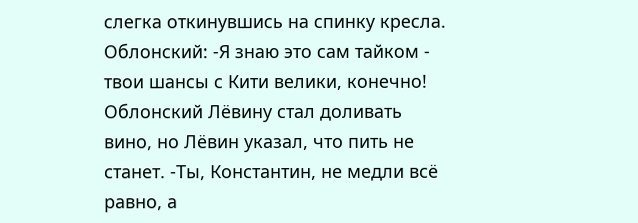слегка откинувшись на спинку кресла. Облонский: -Я знаю это сам тайком - твои шансы с Кити велики, конечно! Облонский Лёвину стал доливать вино, но Лёвин указал, что пить не станет. -Ты, Константин, не медли всё равно, а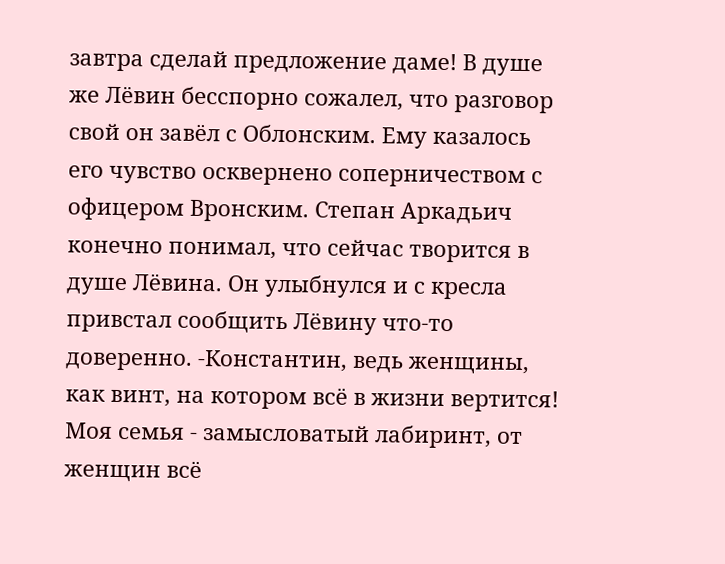завтра сделай предложение даме! В душе же Лёвин бесспорно сожалел, что разговор свой он завёл с Облонским. Ему казалось его чувство осквернено соперничеством с офицером Вронским. Степан Аркадьич конечно понимал, что сейчас творится в душе Лёвина. Он улыбнулся и с кресла привстал сообщить Лёвину что-то доверенно. -Константин, ведь женщины, как винт, на котором всё в жизни вертится! Моя семья - замысловатый лабиринт, от женщин всё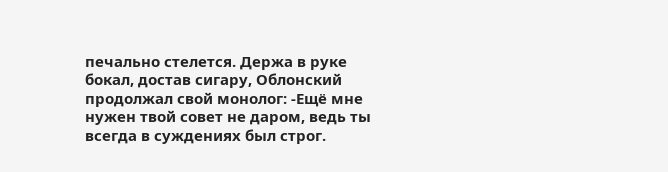печально стелется. Держа в руке бокал, достав сигару, Облонский продолжал свой монолог: -Ещё мне нужен твой совет не даром, ведь ты всегда в суждениях был строг.